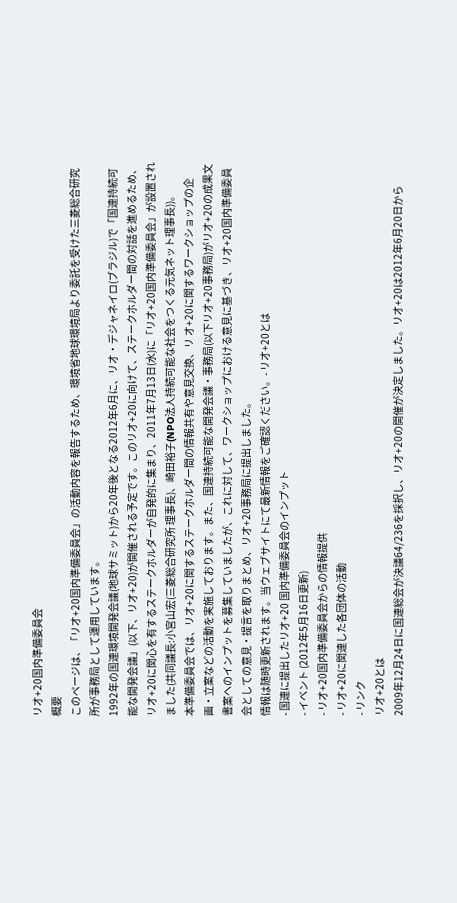リオ+20国内準備委員会
概要
このページは、「リオ+20国内準備委員会」の活動内容を報告するため、環境省地球環境局より委託を受けた三菱総合研究所が事務局として運用しています。
1992年の国連環境開発会議(地球サミット)から20年後となる2012年6月に、リオ・デジャネイロ(ブラジル)で「国連持続可能な開発会議」(以下、リオ+20)が開催される予定です。このリオ+20に向けて、ステークホルダー間の対話を進めるため、リオ+20に関心を有するステークホルダーが自発的に集まり、2011年7月13日(水)に「リオ+20国内準備委員会」が設置されました(共同議長:小宮山宏(三菱総合研究所 理事長)、崎田裕子(NPO法人持続可能な社会をつくる元気ネット理事長))。
本準備委員会では、リオ+20に関するステークホルダー間の情報共有や意見交換、リ オ+20に関するワークショップの企画・立案などの活動を実施しております。また、国連持続可能な開発会議・事務局(以下リオ+20事務局)がリオ+20の成果文書案へのインプットを募集していましたが、これに対して、ワークショップにおける意見に基づき、リオ+20国内準備委員会としての意見・提言を取りまとめ、リオ+20事務局に提出しました。
情報は随時更新されます。当ウェブサイトにて最新情報をご確認ください。- リオ+20とは
- 国連に提出したリオ+20 国内準備委員会のインプット
- イベント (2012年5月16日更新)
- リオ+20国内準備委員会からの情報提供
- リオ+20に関連した各団体の活動
- リンク
リオ+20とは
2009年12月24日に国連総会が決議64/236を採択し、リオ+20の開催が決定しました。リオ+20は2012年6月20日から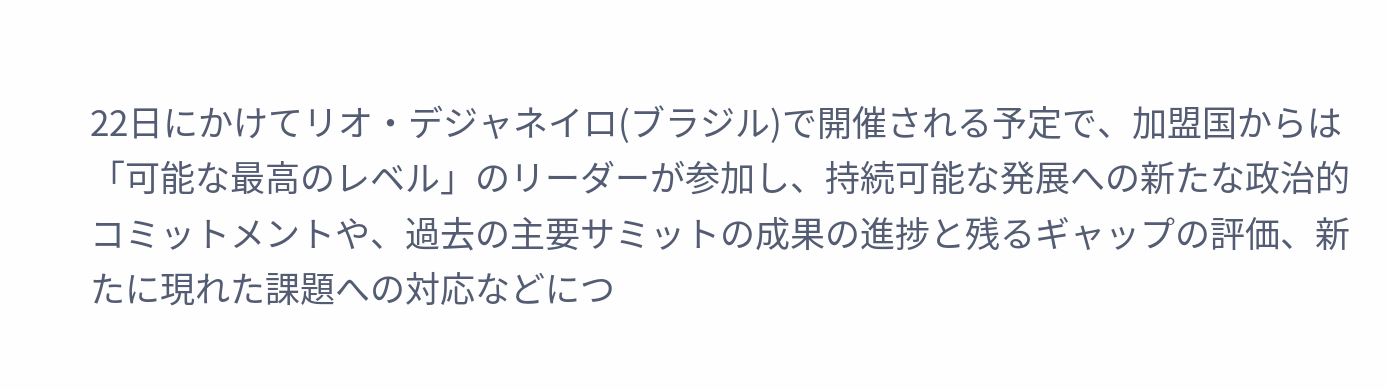22日にかけてリオ・デジャネイロ(ブラジル)で開催される予定で、加盟国からは「可能な最高のレベル」のリーダーが参加し、持続可能な発展への新たな政治的コミットメントや、過去の主要サミットの成果の進捗と残るギャップの評価、新たに現れた課題への対応などにつ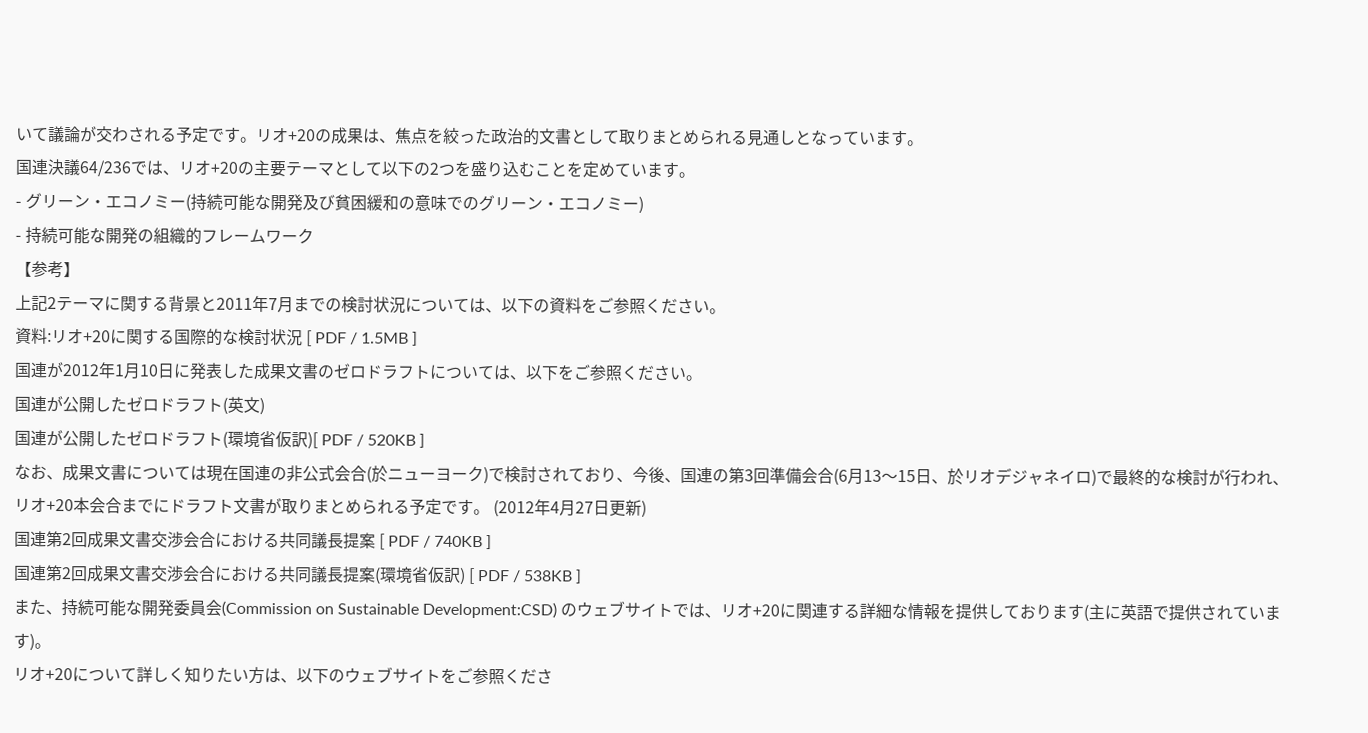いて議論が交わされる予定です。リオ+20の成果は、焦点を絞った政治的文書として取りまとめられる見通しとなっています。
国連決議64/236では、リオ+20の主要テーマとして以下の2つを盛り込むことを定めています。
- グリーン・エコノミー(持続可能な開発及び貧困緩和の意味でのグリーン・エコノミー)
- 持続可能な開発の組織的フレームワーク
【参考】
上記2テーマに関する背景と2011年7月までの検討状況については、以下の資料をご参照ください。
資料:リオ+20に関する国際的な検討状況 [ PDF / 1.5MB ]
国連が2012年1月10日に発表した成果文書のゼロドラフトについては、以下をご参照ください。
国連が公開したゼロドラフト(英文)
国連が公開したゼロドラフト(環境省仮訳)[ PDF / 520KB ]
なお、成果文書については現在国連の非公式会合(於ニューヨーク)で検討されており、今後、国連の第3回準備会合(6月13〜15日、於リオデジャネイロ)で最終的な検討が行われ、リオ+20本会合までにドラフト文書が取りまとめられる予定です。 (2012年4月27日更新)
国連第2回成果文書交渉会合における共同議長提案 [ PDF / 740KB ]
国連第2回成果文書交渉会合における共同議長提案(環境省仮訳) [ PDF / 538KB ]
また、持続可能な開発委員会(Commission on Sustainable Development:CSD) のウェブサイトでは、リオ+20に関連する詳細な情報を提供しております(主に英語で提供されています)。
リオ+20について詳しく知りたい方は、以下のウェブサイトをご参照くださ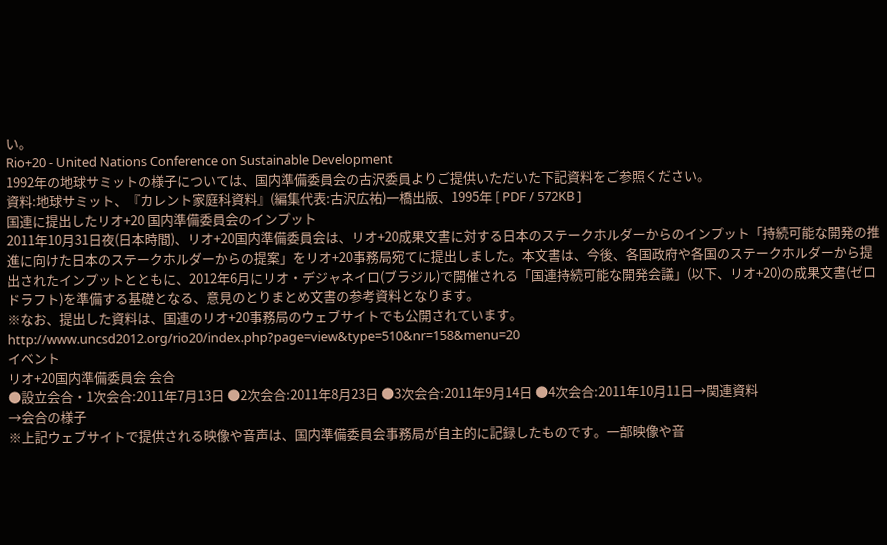い。
Rio+20 - United Nations Conference on Sustainable Development
1992年の地球サミットの様子については、国内準備委員会の古沢委員よりご提供いただいた下記資料をご参照ください。
資料:地球サミット、『カレント家庭科資料』(編集代表:古沢広祐)一橋出版、1995年 [ PDF / 572KB ]
国連に提出したリオ+20 国内準備委員会のインプット
2011年10月31日夜(日本時間)、リオ+20国内準備委員会は、リオ+20成果文書に対する日本のステークホルダーからのインプット「持続可能な開発の推進に向けた日本のステークホルダーからの提案」をリオ+20事務局宛てに提出しました。本文書は、今後、各国政府や各国のステークホルダーから提出されたインプットとともに、2012年6月にリオ・デジャネイロ(ブラジル)で開催される「国連持続可能な開発会議」(以下、リオ+20)の成果文書(ゼロドラフト)を準備する基礎となる、意見のとりまとめ文書の参考資料となります。
※なお、提出した資料は、国連のリオ+20事務局のウェブサイトでも公開されています。
http://www.uncsd2012.org/rio20/index.php?page=view&type=510&nr=158&menu=20
イベント
リオ+20国内準備委員会 会合
●設立会合・1次会合:2011年7月13日 ●2次会合:2011年8月23日 ●3次会合:2011年9月14日 ●4次会合:2011年10月11日→関連資料
→会合の様子
※上記ウェブサイトで提供される映像や音声は、国内準備委員会事務局が自主的に記録したものです。一部映像や音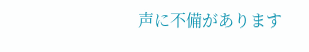声に不備があります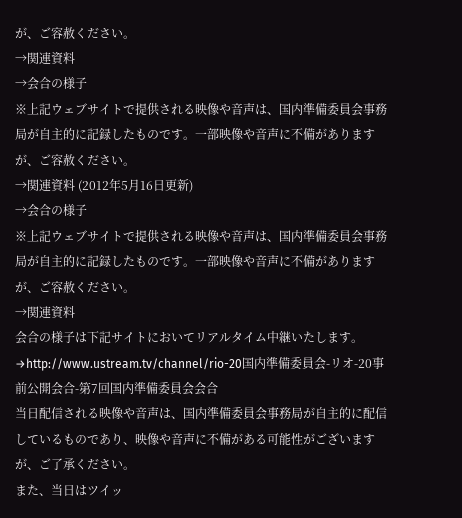が、ご容赦ください。
→関連資料
→会合の様子
※上記ウェブサイトで提供される映像や音声は、国内準備委員会事務局が自主的に記録したものです。一部映像や音声に不備がありますが、ご容赦ください。
→関連資料 (2012年5月16日更新)
→会合の様子
※上記ウェブサイトで提供される映像や音声は、国内準備委員会事務局が自主的に記録したものです。一部映像や音声に不備がありますが、ご容赦ください。
→関連資料
会合の様子は下記サイトにおいてリアルタイム中継いたします。
→http://www.ustream.tv/channel/rio-20国内準備委員会-リオ-20事前公開会合-第7回国内準備委員会会合
当日配信される映像や音声は、国内準備委員会事務局が自主的に配信しているものであり、映像や音声に不備がある可能性がございますが、ご了承ください。
また、当日はツイッ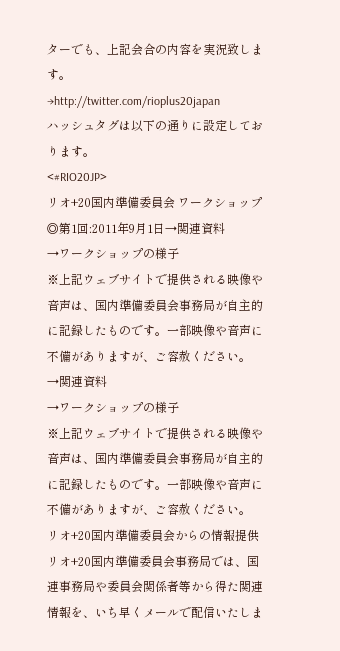ターでも、上記会合の内容を実況致します。
→http://twitter.com/rioplus20japan
ハッシュタグは以下の通りに設定しております。
<#RIO20JP>
リオ+20国内準備委員会 ワークショップ
◎第1回:2011年9月1日→関連資料
→ワークショップの様子
※上記ウェブサイトで提供される映像や音声は、国内準備委員会事務局が自主的に記録したものです。一部映像や音声に不備がありますが、ご容赦ください。
→関連資料
→ワークショップの様子
※上記ウェブサイトで提供される映像や音声は、国内準備委員会事務局が自主的に記録したものです。一部映像や音声に不備がありますが、ご容赦ください。
リオ+20国内準備委員会からの情報提供
リオ+20国内準備委員会事務局では、国連事務局や委員会関係者等から得た関連情報を、いち早くメールで配信いたしま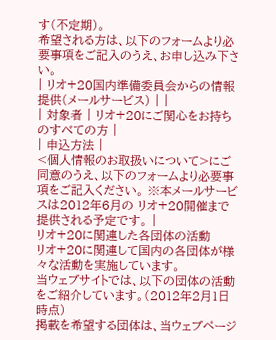す(不定期)。
希望される方は、以下のフォームより必要事項をご記入のうえ、お申し込み下さい。
| リオ+20国内準備委員会からの情報提供(メールサービス) | |
| 対象者 | リオ+20にご関心をお持ちのすべての方 |
| 申込方法 |
<個人情報のお取扱いについて>にご同意のうえ、以下のフォームより必要事項をご記入ください。 ※本メールサービスは2012年6月の リオ+20開催まで提供される予定です。 |
リオ+20に関連した各団体の活動
リオ+20に関連して国内の各団体が様々な活動を実施しています。
当ウェブサイトでは、以下の団体の活動をご紹介しています。(2012年2月1日時点)
掲載を希望する団体は、当ウェブページ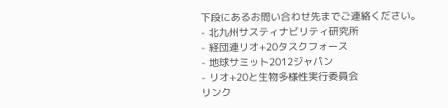下段にあるお問い合わせ先までご連絡ください。
- 北九州サスティナビリティ研究所
- 経団連リオ+20タスクフォース
- 地球サミット2012ジャパン
- リオ+20と生物多様性実行委員会
リンク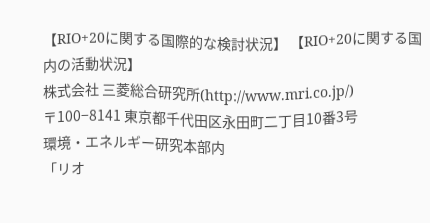【RIO+20に関する国際的な検討状況】 【RIO+20に関する国内の活動状況】
株式会社 三菱総合研究所(http://www.mri.co.jp/)
〒100−8141 東京都千代田区永田町二丁目10番3号
環境・エネルギー研究本部内
「リオ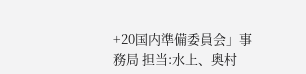+20国内準備委員会」事務局 担当:水上、奥村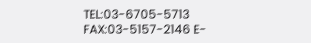TEL:03-6705-5713 FAX:03-5157-2146 E-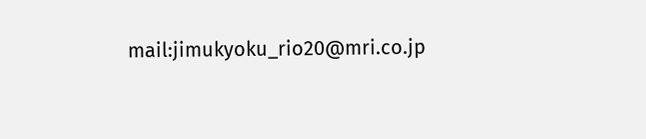mail:jimukyoku_rio20@mri.co.jp